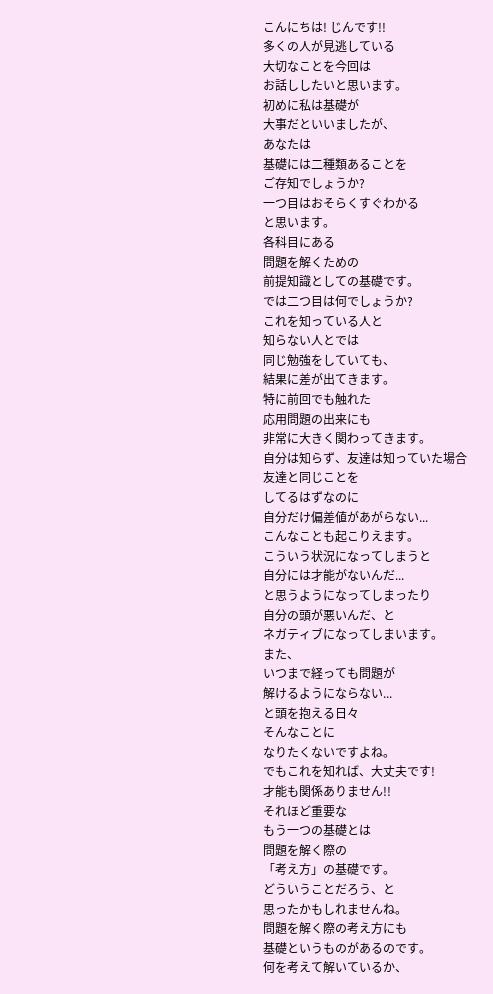こんにちは! じんです!!
多くの人が見逃している
大切なことを今回は
お話ししたいと思います。
初めに私は基礎が
大事だといいましたが、
あなたは
基礎には二種類あることを
ご存知でしょうか?
一つ目はおそらくすぐわかる
と思います。
各科目にある
問題を解くための
前提知識としての基礎です。
では二つ目は何でしょうか?
これを知っている人と
知らない人とでは
同じ勉強をしていても、
結果に差が出てきます。
特に前回でも触れた
応用問題の出来にも
非常に大きく関わってきます。
自分は知らず、友達は知っていた場合
友達と同じことを
してるはずなのに
自分だけ偏差値があがらない...
こんなことも起こりえます。
こういう状況になってしまうと
自分には才能がないんだ...
と思うようになってしまったり
自分の頭が悪いんだ、と
ネガティブになってしまいます。
また、
いつまで経っても問題が
解けるようにならない...
と頭を抱える日々
そんなことに
なりたくないですよね。
でもこれを知れば、大丈夫です!
才能も関係ありません!!
それほど重要な
もう一つの基礎とは
問題を解く際の
「考え方」の基礎です。
どういうことだろう、と
思ったかもしれませんね。
問題を解く際の考え方にも
基礎というものがあるのです。
何を考えて解いているか、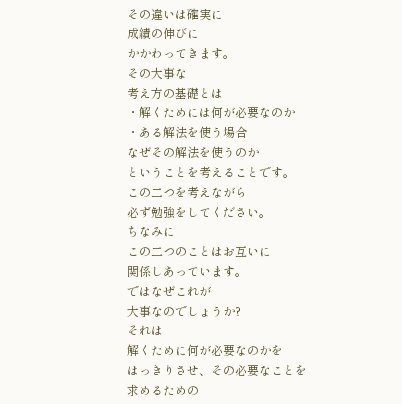その違いは確実に
成績の伸びに
かかわってきます。
その大事な
考え方の基礎とは
・解くためには何が必要なのか
・ある解法を使う場合
なぜその解法を使うのか
ということを考えることです。
この二つを考えながら
必ず勉強をしてください。
ちなみに
この二つのことはお互いに
関係しあっています。
ではなぜこれが
大事なのでしょうか?
それは
解くために何が必要なのかを
はっきりさせ、その必要なことを
求めるための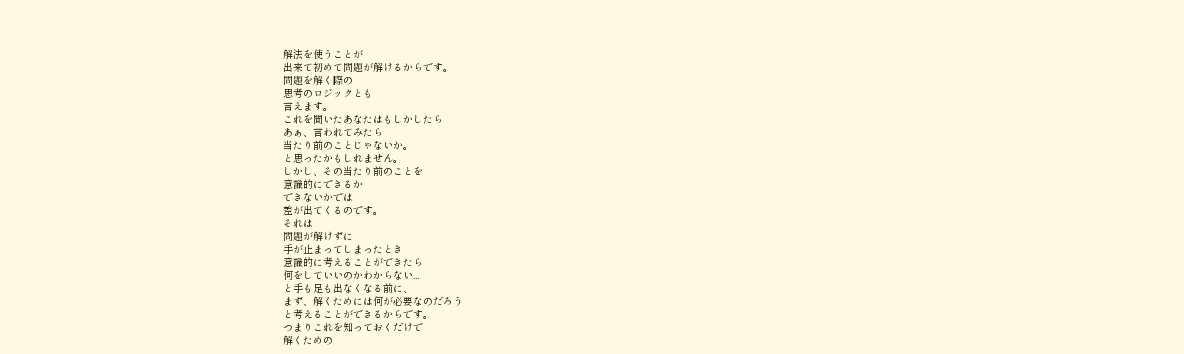解法を使うことが
出来て初めて問題が解けるからです。
問題を解く際の
思考のロジックとも
言えます。
これを聞いたあなたはもしかしたら
あぁ、言われてみたら
当たり前のことじゃないか。
と思ったかもしれません。
しかし、その当たり前のことを
意識的にできるか
できないかでは
差が出てくるのです。
それは
問題が解けずに
手が止まってしまったとき
意識的に考えることができたら
何をしていいのかわからない...
と手も足も出なくなる前に、
まず、解くためには何が必要なのだろう
と考えることができるからです。
つまりこれを知っておくだけで
解くための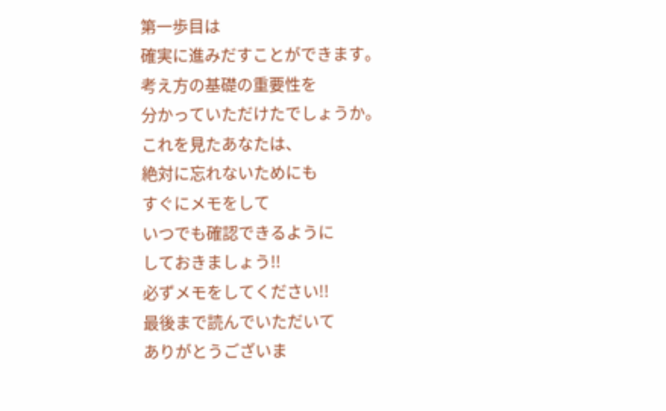第一歩目は
確実に進みだすことができます。
考え方の基礎の重要性を
分かっていただけたでしょうか。
これを見たあなたは、
絶対に忘れないためにも
すぐにメモをして
いつでも確認できるように
しておきましょう!!
必ずメモをしてください!!
最後まで読んでいただいて
ありがとうございま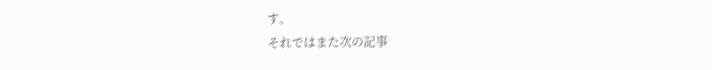す。
それではまた次の記事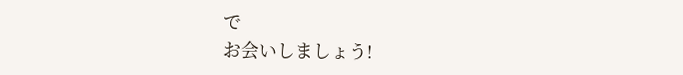で
お会いしましょう!